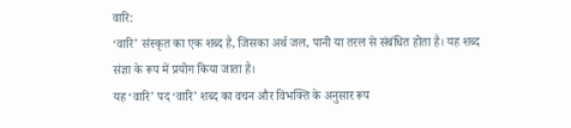वारि:
‘वारि’ संस्कृत का एक शब्द है, जिसका अर्थ जल, पानी या तरल से संबंधित होता है। यह शब्द संज्ञा के रूप में प्रयोग किया जाता है।
यह ‘वारि’ पद ‘वारि’ शब्द का वचन और विभक्ति के अनुसार रूप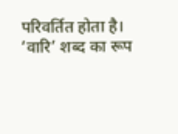परिवर्तित होता है।
‘वारि’ शब्द का रूप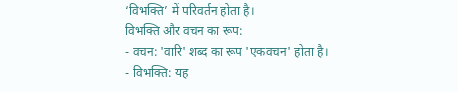‘विभक्ति’ में परिवर्तन होता है।
विभक्ति और वचन का रूप:
- वचन: 'वारि' शब्द का रूप 'एकवचन' होता है।
- विभक्ति: यह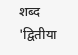शब्द 'द्वितीया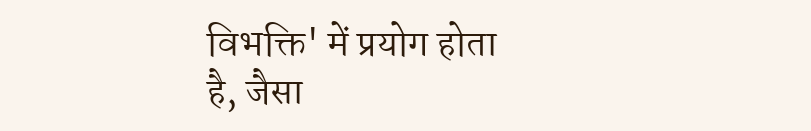विभक्ति' में प्रयोग होता है, जैसा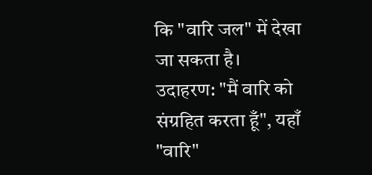कि "वारि जल" में देखा जा सकता है।
उदाहरण: "मैं वारि को संग्रहित करता हूँ", यहाँ "वारि"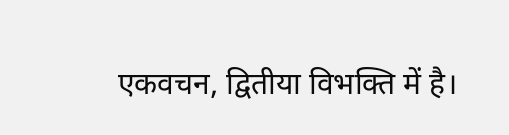एकवचन, द्वितीया विभक्ति में है।